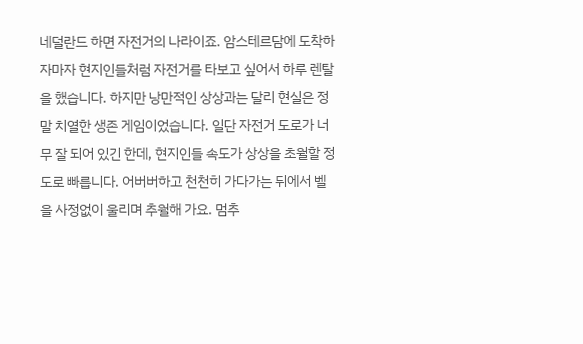네덜란드 하면 자전거의 나라이죠. 암스테르담에 도착하자마자 현지인들처럼 자전거를 타보고 싶어서 하루 렌탈을 했습니다. 하지만 낭만적인 상상과는 달리 현실은 정말 치열한 생존 게임이었습니다. 일단 자전거 도로가 너무 잘 되어 있긴 한데, 현지인들 속도가 상상을 초월할 정도로 빠릅니다. 어버버하고 천천히 가다가는 뒤에서 벨을 사정없이 울리며 추월해 가요. 멈추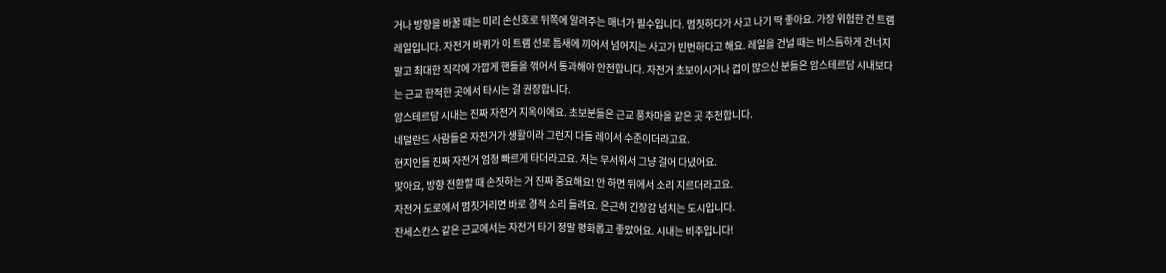거나 방향을 바꿀 때는 미리 손신호로 뒤쪽에 알려주는 매너가 필수입니다. 멈칫하다가 사고 나기 딱 좋아요. 가장 위험한 건 트램 레일입니다. 자전거 바퀴가 이 트램 선로 틈새에 끼어서 넘어지는 사고가 빈번하다고 해요. 레일을 건널 때는 비스듬하게 건너지 말고 최대한 직각에 가깝게 핸들을 꺾어서 통과해야 안전합니다. 자전거 초보이시거나 겁이 많으신 분들은 암스테르담 시내보다는 근교 한적한 곳에서 타시는 걸 권장합니다.
암스테르담 시내는 진짜 자전거 지옥이에요. 초보분들은 근교 풍차마을 같은 곳 추천합니다.
네덜란드 사람들은 자전거가 생활이라 그런지 다들 레이서 수준이더라고요.
현지인들 진짜 자전거 엄청 빠르게 타더라고요. 저는 무서워서 그냥 걸어 다녔어요.
맞아요, 방향 전환할 때 손짓하는 거 진짜 중요해요! 안 하면 뒤에서 소리 지르더라고요.
자전거 도로에서 멈칫거리면 바로 경적 소리 들려요. 은근히 긴장감 넘치는 도시입니다.
잔세스칸스 같은 근교에서는 자전거 타기 정말 평화롭고 좋았어요. 시내는 비추입니다!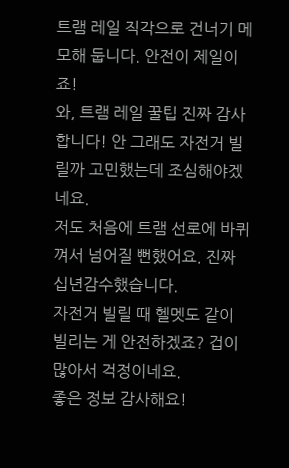트램 레일 직각으로 건너기 메모해 둡니다. 안전이 제일이죠!
와, 트램 레일 꿀팁 진짜 감사합니다! 안 그래도 자전거 빌릴까 고민했는데 조심해야겠네요.
저도 처음에 트램 선로에 바퀴 껴서 넘어질 뻔했어요. 진짜 십년감수했습니다.
자전거 빌릴 때 헬멧도 같이 빌리는 게 안전하겠죠? 겁이 많아서 걱정이네요.
좋은 정보 감사해요!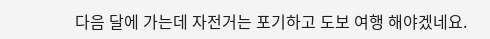다음 달에 가는데 자전거는 포기하고 도보 여행 해야겠네요.